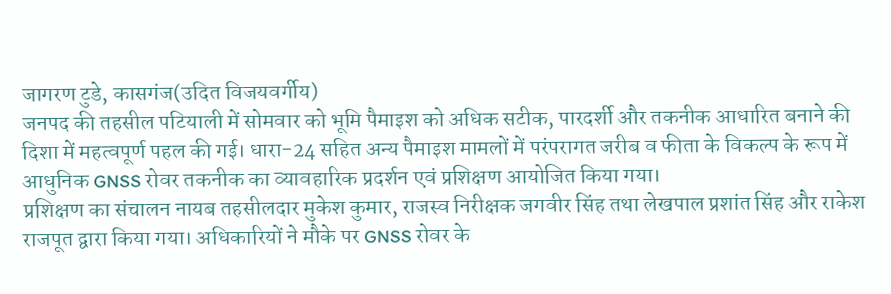जागरण टुडे, कासगंज(उदित विजयवर्गीय)
जनपद की तहसील पटियाली में सोमवार को भूमि पैमाइश को अधिक सटीक, पारदर्शी और तकनीक आधारित बनाने की दिशा में महत्वपूर्ण पहल की गई। धारा-24 सहित अन्य पैमाइश मामलों में परंपरागत जरीब व फीता के विकल्प के रूप में आधुनिक GNSS रोवर तकनीक का व्यावहारिक प्रदर्शन एवं प्रशिक्षण आयोजित किया गया।
प्रशिक्षण का संचालन नायब तहसीलदार मुकेश कुमार, राजस्व निरीक्षक जगवीर सिंह तथा लेखपाल प्रशांत सिंह और राकेश राजपूत द्वारा किया गया। अधिकारियों ने मौके पर GNSS रोवर के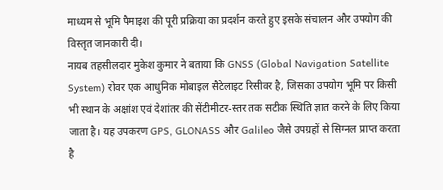माध्यम से भूमि पैमाइश की पूरी प्रक्रिया का प्रदर्शन करते हुए इसके संचालन और उपयोग की विस्तृत जानकारी दी।
नायब तहसीलदार मुकेश कुमार ने बताया कि GNSS (Global Navigation Satellite System) रोवर एक आधुनिक मोबाइल सैटेलाइट रिसीवर है, जिसका उपयोग भूमि पर किसी भी स्थान के अक्षांश एवं देशांतर की सेंटीमीटर-स्तर तक सटीक स्थिति ज्ञात करने के लिए किया जाता है। यह उपकरण GPS, GLONASS और Galileo जैसे उपग्रहों से सिग्नल प्राप्त करता है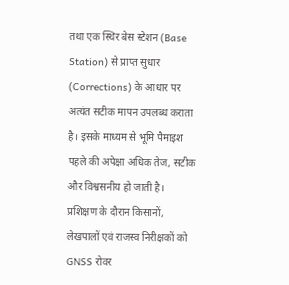तथा एक स्थिर बेस स्टेशन (Base Station) से प्राप्त सुधार (Corrections) के आधार पर अत्यंत सटीक मापन उपलब्ध कराता है। इसके माध्यम से भूमि पैमाइश पहले की अपेक्षा अधिक तेज, सटीक और विश्वसनीय हो जाती है।
प्रशिक्षण के दौरान किसानों, लेखपालों एवं राजस्व निरीक्षकों को GNSS रोवर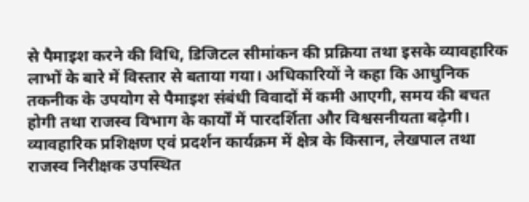से पैमाइश करने की विधि, डिजिटल सीमांकन की प्रक्रिया तथा इसके व्यावहारिक लाभों के बारे में विस्तार से बताया गया। अधिकारियों ने कहा कि आधुनिक तकनीक के उपयोग से पैमाइश संबंधी विवादों में कमी आएगी, समय की बचत होगी तथा राजस्व विभाग के कार्यों में पारदर्शिता और विश्वसनीयता बढ़ेगी।
व्यावहारिक प्रशिक्षण एवं प्रदर्शन कार्यक्रम में क्षेत्र के किसान, लेखपाल तथा राजस्व निरीक्षक उपस्थित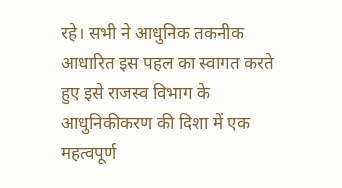रहे। सभी ने आधुनिक तकनीक आधारित इस पहल का स्वागत करते हुए इसे राजस्व विभाग के आधुनिकीकरण की दिशा में एक महत्वपूर्ण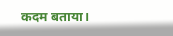कदम बताया।